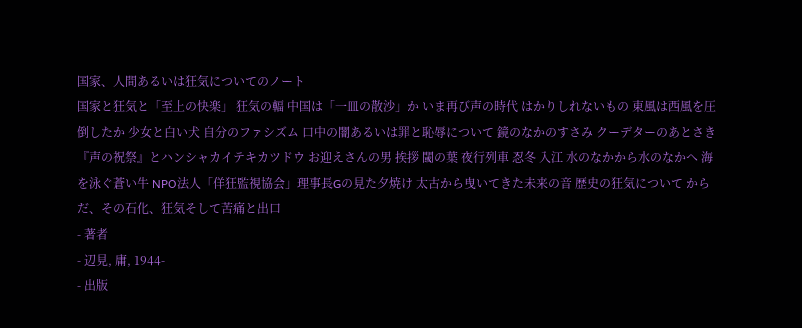国家、人間あるいは狂気についてのノート
国家と狂気と「至上の快楽」 狂気の輻 中国は「一皿の散沙」か いま再び声の時代 はかりしれないもの 東風は西風を圧倒したか 少女と白い犬 自分のファシズム 口中の闇あるいは罪と恥辱について 鏡のなかのすさみ クーデターのあとさき 『声の祝祭』とハンシャカイテキカツドウ お迎えさんの男 挨拶 閾の葉 夜行列車 忍冬 入江 水のなかから水のなかへ 海を泳ぐ蒼い牛 NPO法人「佯狂監視協会」理事長Gの見た夕焼け 太古から曳いてきた未来の音 歴史の狂気について からだ、その石化、狂気そして苦痛と出口
- 著者
- 辺見, 庸, 1944-
- 出版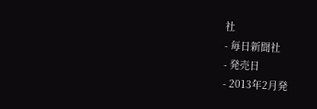社
- 毎日新聞社
- 発売日
- 2013年2月発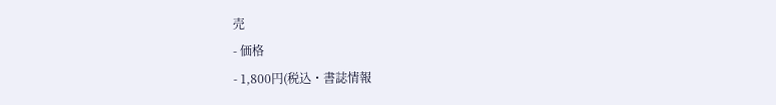売
- 価格
- 1,800円(税込・書誌情報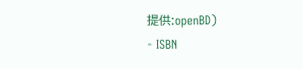提供:openBD)
- ISBN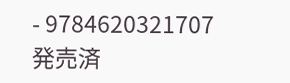- 9784620321707
発売済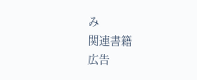み
関連書籍
広告